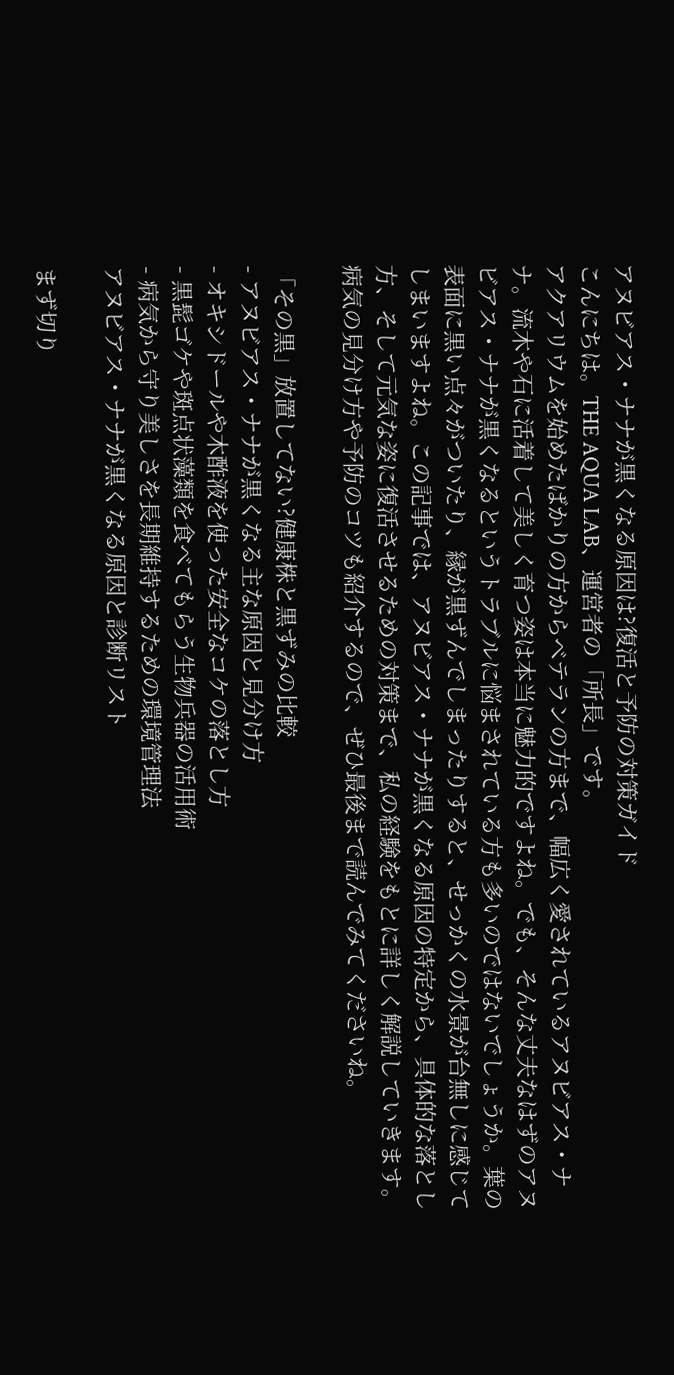アヌビアス・ナナが黒くなる原因は?復活と予防の対策ガイド
こんにちは。THE AQUA LAB、運営者の「所長」です。
アクアリウムを始めたばかりの方からベテランの方まで、幅広く愛されているアヌビアス・ナナ。流木や石に活着して美しく育つ姿は本当に魅力的ですよね。でも、そんな丈夫なはずのアヌビアス・ナナが黒くなるというトラブルに悩まされている方も多いのではないでしょうか。葉の表面に黒い点々がついたり、縁が黒ずんでしまったりすると、せっかくの水景が台無しに感じてしまいますよね。この記事では、アヌビアス・ナナが黒くなる原因の特定から、具体的な落とし方、そして元気な姿に復活させるための対策まで、私の経験をもとに詳しく解説していきます。病気の見分け方や予防のコツも紹介するので、ぜひ最後まで読んでみてくださいね。

「その黒」放置してない?健康株と黒ずみの比較
- アヌビアス・ナナが黒くなる主な原因と見分け方
- オキシドールや木酢液を使った安全なコケの落とし方
- 黒髭ゴケや斑点状藻類を食べてもらう生物兵器の活用術
- 病気から守り美しさを長期維持するための環境管理法
アヌビアス・ナナが黒くなる原因と診断リスト

まず切り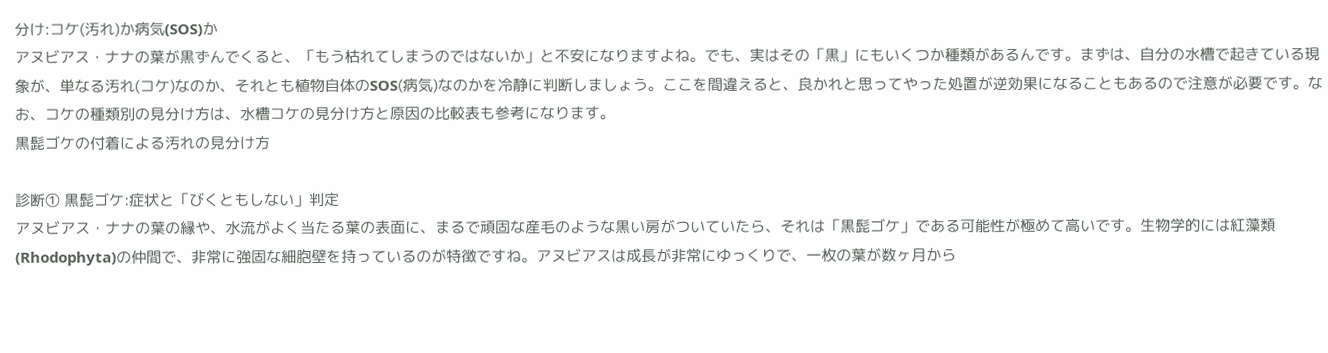分け:コケ(汚れ)か病気(SOS)か
アヌビアス・ナナの葉が黒ずんでくると、「もう枯れてしまうのではないか」と不安になりますよね。でも、実はその「黒」にもいくつか種類があるんです。まずは、自分の水槽で起きている現象が、単なる汚れ(コケ)なのか、それとも植物自体のSOS(病気)なのかを冷静に判断しましょう。ここを間違えると、良かれと思ってやった処置が逆効果になることもあるので注意が必要です。なお、コケの種類別の見分け方は、水槽コケの見分け方と原因の比較表も参考になります。
黒髭ゴケの付着による汚れの見分け方

診断① 黒髭ゴケ:症状と「びくともしない」判定
アヌビアス・ナナの葉の縁や、水流がよく当たる葉の表面に、まるで頑固な産毛のような黒い房がついていたら、それは「黒髭ゴケ」である可能性が極めて高いです。生物学的には紅藻類(Rhodophyta)の仲間で、非常に強固な細胞壁を持っているのが特徴ですね。アヌビアスは成長が非常にゆっくりで、一枚の葉が数ヶ月から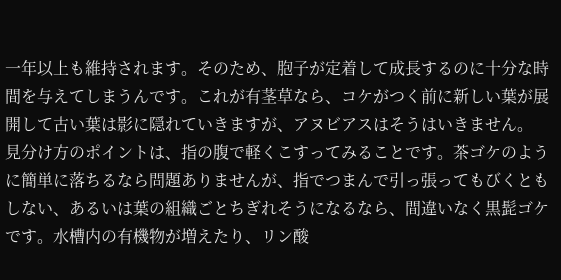一年以上も維持されます。そのため、胞子が定着して成長するのに十分な時間を与えてしまうんです。これが有茎草なら、コケがつく前に新しい葉が展開して古い葉は影に隠れていきますが、アヌビアスはそうはいきません。
見分け方のポイントは、指の腹で軽くこすってみることです。茶ゴケのように簡単に落ちるなら問題ありませんが、指でつまんで引っ張ってもびくともしない、あるいは葉の組織ごとちぎれそうになるなら、間違いなく黒髭ゴケです。水槽内の有機物が増えたり、リン酸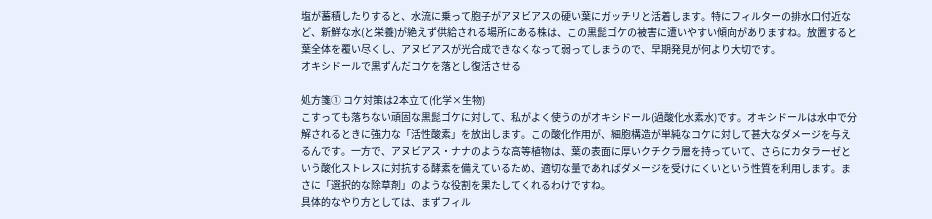塩が蓄積したりすると、水流に乗って胞子がアヌビアスの硬い葉にガッチリと活着します。特にフィルターの排水口付近など、新鮮な水(と栄養)が絶えず供給される場所にある株は、この黒髭ゴケの被害に遭いやすい傾向がありますね。放置すると葉全体を覆い尽くし、アヌビアスが光合成できなくなって弱ってしまうので、早期発見が何より大切です。
オキシドールで黒ずんだコケを落とし復活させる

処方箋① コケ対策は2本立て(化学×生物)
こすっても落ちない頑固な黒髭ゴケに対して、私がよく使うのがオキシドール(過酸化水素水)です。オキシドールは水中で分解されるときに強力な「活性酸素」を放出します。この酸化作用が、細胞構造が単純なコケに対して甚大なダメージを与えるんです。一方で、アヌビアス・ナナのような高等植物は、葉の表面に厚いクチクラ層を持っていて、さらにカタラーゼという酸化ストレスに対抗する酵素を備えているため、適切な量であればダメージを受けにくいという性質を利用します。まさに「選択的な除草剤」のような役割を果たしてくれるわけですね。
具体的なやり方としては、まずフィル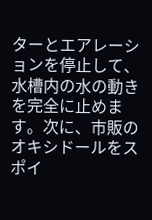ターとエアレーションを停止して、水槽内の水の動きを完全に止めます。次に、市販のオキシドールをスポイ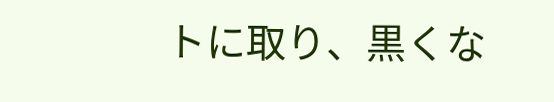トに取り、黒くな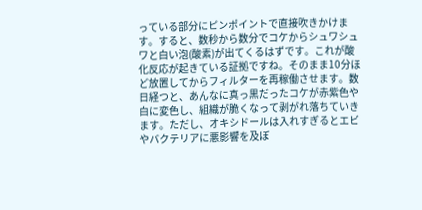っている部分にピンポイントで直接吹きかけます。すると、数秒から数分でコケからシュワシュワと白い泡(酸素)が出てくるはずです。これが酸化反応が起きている証拠ですね。そのまま10分ほど放置してからフィルターを再稼働させます。数日経つと、あんなに真っ黒だったコケが赤紫色や白に変色し、組織が脆くなって剥がれ落ちていきます。ただし、オキシドールは入れすぎるとエビやバクテリアに悪影響を及ぼ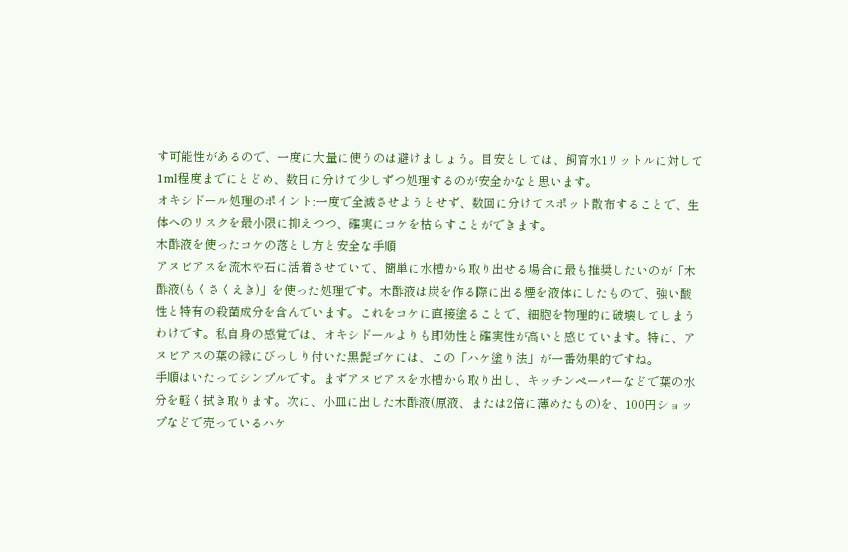す可能性があるので、一度に大量に使うのは避けましょう。目安としては、飼育水1リットルに対して1ml程度までにとどめ、数日に分けて少しずつ処理するのが安全かなと思います。
オキシドール処理のポイント:一度で全滅させようとせず、数回に分けてスポット散布することで、生体へのリスクを最小限に抑えつつ、確実にコケを枯らすことができます。
木酢液を使ったコケの落とし方と安全な手順
アヌビアスを流木や石に活着させていて、簡単に水槽から取り出せる場合に最も推奨したいのが「木酢液(もくさくえき)」を使った処理です。木酢液は炭を作る際に出る煙を液体にしたもので、強い酸性と特有の殺菌成分を含んでいます。これをコケに直接塗ることで、細胞を物理的に破壊してしまうわけです。私自身の感覚では、オキシドールよりも即効性と確実性が高いと感じています。特に、アヌビアスの葉の縁にびっしり付いた黒髭ゴケには、この「ハケ塗り法」が一番効果的ですね。
手順はいたってシンプルです。まずアヌビアスを水槽から取り出し、キッチンペーパーなどで葉の水分を軽く拭き取ります。次に、小皿に出した木酢液(原液、または2倍に薄めたもの)を、100円ショップなどで売っているハケ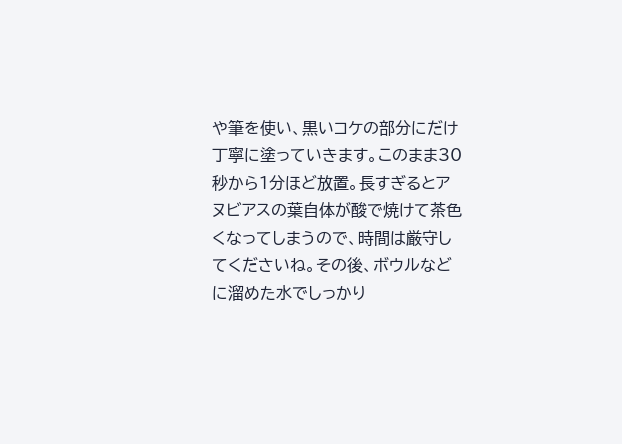や筆を使い、黒いコケの部分にだけ丁寧に塗っていきます。このまま30秒から1分ほど放置。長すぎるとアヌビアスの葉自体が酸で焼けて茶色くなってしまうので、時間は厳守してくださいね。その後、ボウルなどに溜めた水でしっかり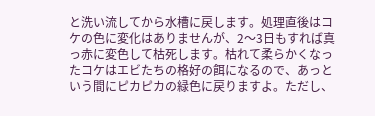と洗い流してから水槽に戻します。処理直後はコケの色に変化はありませんが、2〜3日もすれば真っ赤に変色して枯死します。枯れて柔らかくなったコケはエビたちの格好の餌になるので、あっという間にピカピカの緑色に戻りますよ。ただし、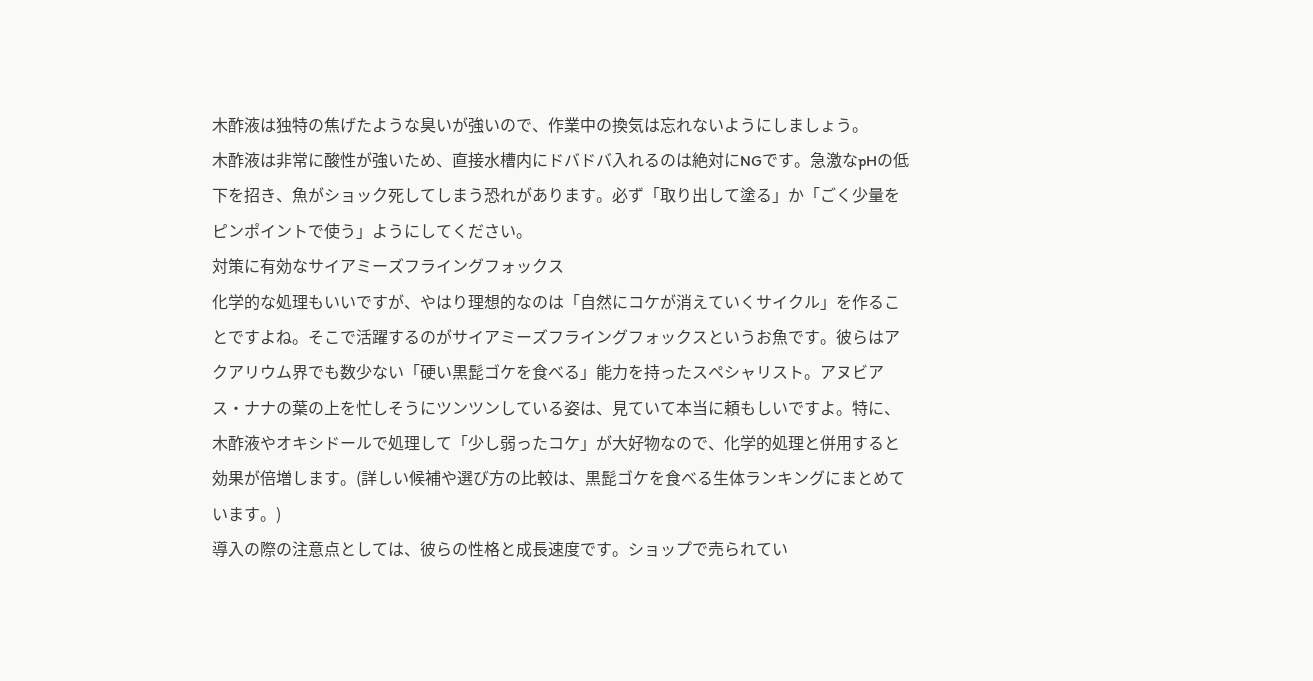木酢液は独特の焦げたような臭いが強いので、作業中の換気は忘れないようにしましょう。
木酢液は非常に酸性が強いため、直接水槽内にドバドバ入れるのは絶対にNGです。急激なpHの低下を招き、魚がショック死してしまう恐れがあります。必ず「取り出して塗る」か「ごく少量をピンポイントで使う」ようにしてください。
対策に有効なサイアミーズフライングフォックス
化学的な処理もいいですが、やはり理想的なのは「自然にコケが消えていくサイクル」を作ることですよね。そこで活躍するのがサイアミーズフライングフォックスというお魚です。彼らはアクアリウム界でも数少ない「硬い黒髭ゴケを食べる」能力を持ったスペシャリスト。アヌビアス・ナナの葉の上を忙しそうにツンツンしている姿は、見ていて本当に頼もしいですよ。特に、木酢液やオキシドールで処理して「少し弱ったコケ」が大好物なので、化学的処理と併用すると効果が倍増します。(詳しい候補や選び方の比較は、黒髭ゴケを食べる生体ランキングにまとめています。)
導入の際の注意点としては、彼らの性格と成長速度です。ショップで売られてい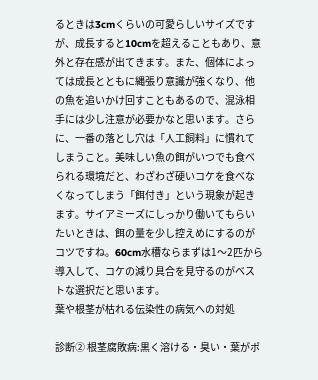るときは3cmくらいの可愛らしいサイズですが、成長すると10cmを超えることもあり、意外と存在感が出てきます。また、個体によっては成長とともに縄張り意識が強くなり、他の魚を追いかけ回すこともあるので、混泳相手には少し注意が必要かなと思います。さらに、一番の落とし穴は「人工飼料」に慣れてしまうこと。美味しい魚の餌がいつでも食べられる環境だと、わざわざ硬いコケを食べなくなってしまう「餌付き」という現象が起きます。サイアミーズにしっかり働いてもらいたいときは、餌の量を少し控えめにするのがコツですね。60cm水槽ならまずは1〜2匹から導入して、コケの減り具合を見守るのがベストな選択だと思います。
葉や根茎が枯れる伝染性の病気への対処

診断② 根茎腐敗病:黒く溶ける・臭い・葉がポ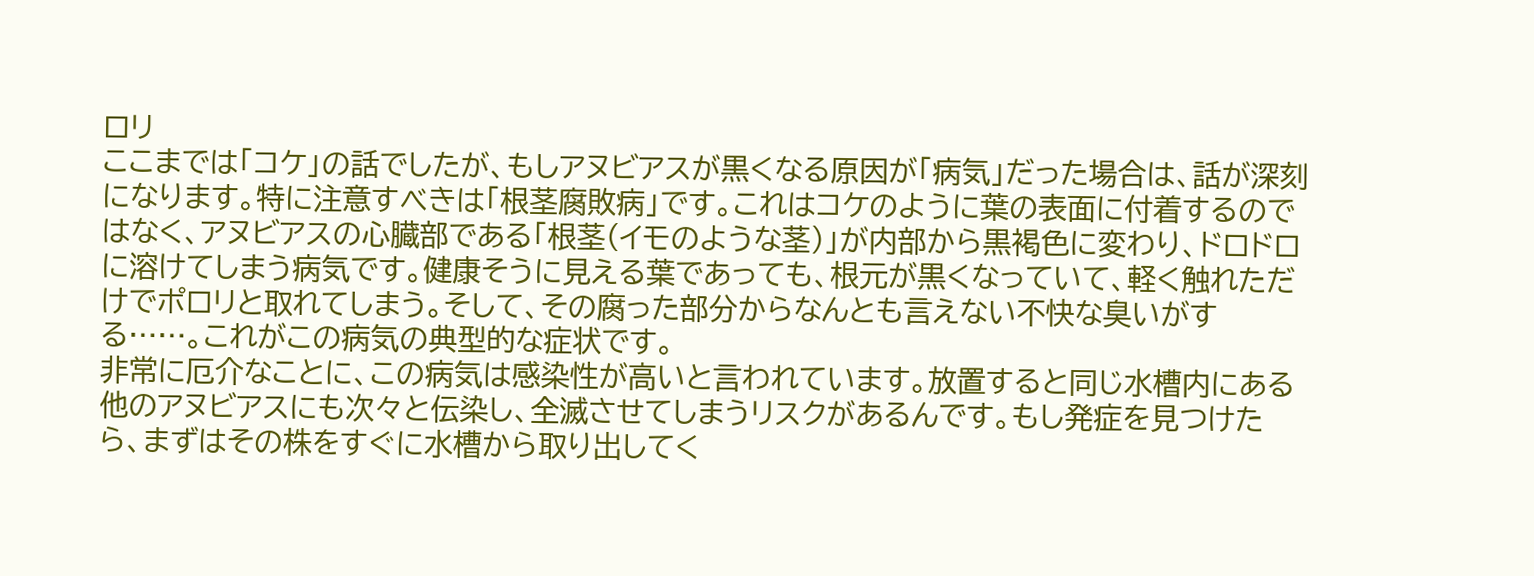ロリ
ここまでは「コケ」の話でしたが、もしアヌビアスが黒くなる原因が「病気」だった場合は、話が深刻になります。特に注意すべきは「根茎腐敗病」です。これはコケのように葉の表面に付着するのではなく、アヌビアスの心臓部である「根茎(イモのような茎)」が内部から黒褐色に変わり、ドロドロに溶けてしまう病気です。健康そうに見える葉であっても、根元が黒くなっていて、軽く触れただけでポロリと取れてしまう。そして、その腐った部分からなんとも言えない不快な臭いがする……。これがこの病気の典型的な症状です。
非常に厄介なことに、この病気は感染性が高いと言われています。放置すると同じ水槽内にある他のアヌビアスにも次々と伝染し、全滅させてしまうリスクがあるんです。もし発症を見つけたら、まずはその株をすぐに水槽から取り出してく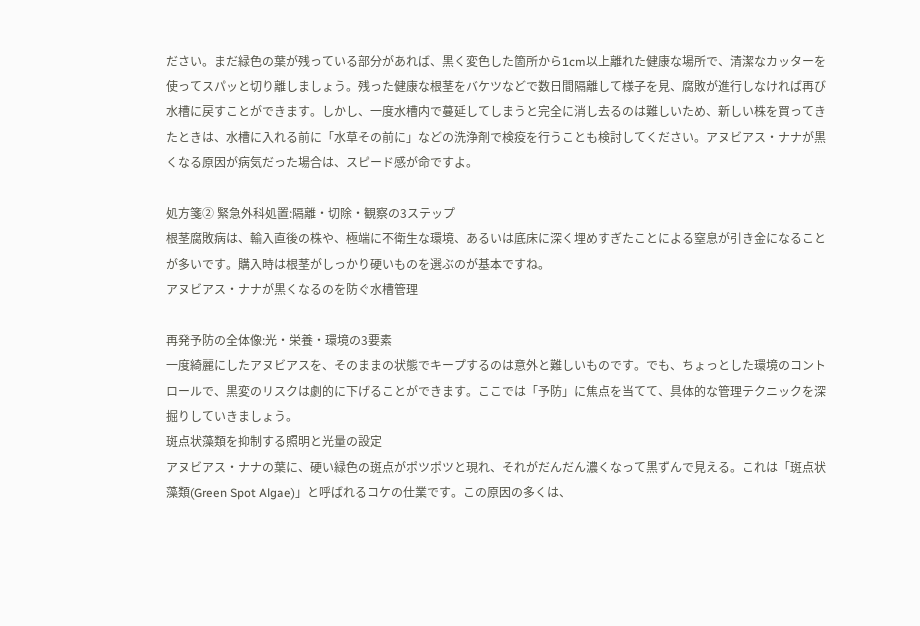ださい。まだ緑色の葉が残っている部分があれば、黒く変色した箇所から1cm以上離れた健康な場所で、清潔なカッターを使ってスパッと切り離しましょう。残った健康な根茎をバケツなどで数日間隔離して様子を見、腐敗が進行しなければ再び水槽に戻すことができます。しかし、一度水槽内で蔓延してしまうと完全に消し去るのは難しいため、新しい株を買ってきたときは、水槽に入れる前に「水草その前に」などの洗浄剤で検疫を行うことも検討してください。アヌビアス・ナナが黒くなる原因が病気だった場合は、スピード感が命ですよ。

処方箋② 緊急外科処置:隔離・切除・観察の3ステップ
根茎腐敗病は、輸入直後の株や、極端に不衛生な環境、あるいは底床に深く埋めすぎたことによる窒息が引き金になることが多いです。購入時は根茎がしっかり硬いものを選ぶのが基本ですね。
アヌビアス・ナナが黒くなるのを防ぐ水槽管理

再発予防の全体像:光・栄養・環境の3要素
一度綺麗にしたアヌビアスを、そのままの状態でキープするのは意外と難しいものです。でも、ちょっとした環境のコントロールで、黒変のリスクは劇的に下げることができます。ここでは「予防」に焦点を当てて、具体的な管理テクニックを深掘りしていきましょう。
斑点状藻類を抑制する照明と光量の設定
アヌビアス・ナナの葉に、硬い緑色の斑点がポツポツと現れ、それがだんだん濃くなって黒ずんで見える。これは「斑点状藻類(Green Spot Algae)」と呼ばれるコケの仕業です。この原因の多くは、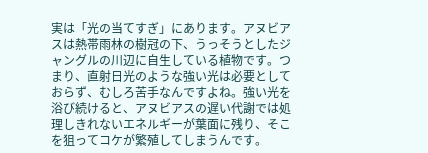実は「光の当てすぎ」にあります。アヌビアスは熱帯雨林の樹冠の下、うっそうとしたジャングルの川辺に自生している植物です。つまり、直射日光のような強い光は必要としておらず、むしろ苦手なんですよね。強い光を浴び続けると、アヌビアスの遅い代謝では処理しきれないエネルギーが葉面に残り、そこを狙ってコケが繁殖してしまうんです。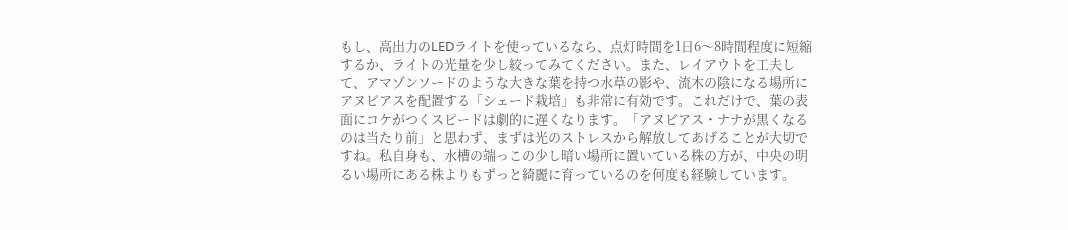もし、高出力のLEDライトを使っているなら、点灯時間を1日6〜8時間程度に短縮するか、ライトの光量を少し絞ってみてください。また、レイアウトを工夫して、アマゾンソードのような大きな葉を持つ水草の影や、流木の陰になる場所にアヌビアスを配置する「シェード栽培」も非常に有効です。これだけで、葉の表面にコケがつくスピードは劇的に遅くなります。「アヌビアス・ナナが黒くなるのは当たり前」と思わず、まずは光のストレスから解放してあげることが大切ですね。私自身も、水槽の端っこの少し暗い場所に置いている株の方が、中央の明るい場所にある株よりもずっと綺麗に育っているのを何度も経験しています。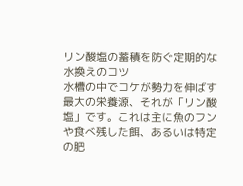リン酸塩の蓄積を防ぐ定期的な水換えのコツ
水槽の中でコケが勢力を伸ばす最大の栄養源、それが「リン酸塩」です。これは主に魚のフンや食べ残した餌、あるいは特定の肥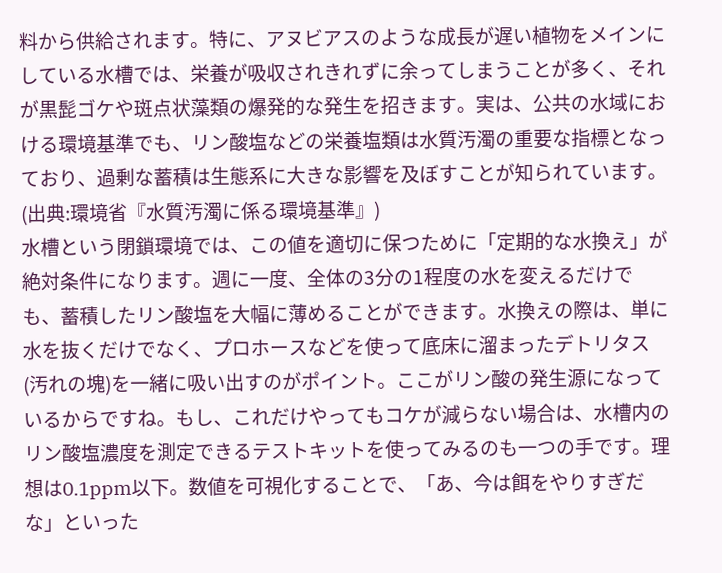料から供給されます。特に、アヌビアスのような成長が遅い植物をメインにしている水槽では、栄養が吸収されきれずに余ってしまうことが多く、それが黒髭ゴケや斑点状藻類の爆発的な発生を招きます。実は、公共の水域における環境基準でも、リン酸塩などの栄養塩類は水質汚濁の重要な指標となっており、過剰な蓄積は生態系に大きな影響を及ぼすことが知られています。 (出典:環境省『水質汚濁に係る環境基準』)
水槽という閉鎖環境では、この値を適切に保つために「定期的な水換え」が絶対条件になります。週に一度、全体の3分の1程度の水を変えるだけでも、蓄積したリン酸塩を大幅に薄めることができます。水換えの際は、単に水を抜くだけでなく、プロホースなどを使って底床に溜まったデトリタス(汚れの塊)を一緒に吸い出すのがポイント。ここがリン酸の発生源になっているからですね。もし、これだけやってもコケが減らない場合は、水槽内のリン酸塩濃度を測定できるテストキットを使ってみるのも一つの手です。理想は0.1ppm以下。数値を可視化することで、「あ、今は餌をやりすぎだな」といった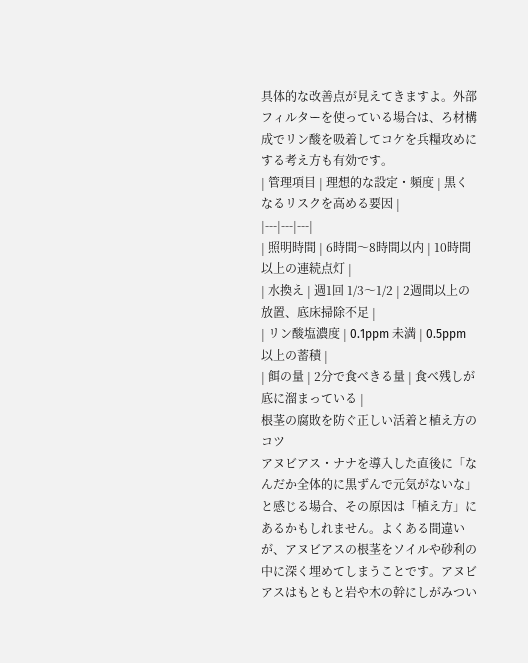具体的な改善点が見えてきますよ。外部フィルターを使っている場合は、ろ材構成でリン酸を吸着してコケを兵糧攻めにする考え方も有効です。
| 管理項目 | 理想的な設定・頻度 | 黒くなるリスクを高める要因 |
|---|---|---|
| 照明時間 | 6時間〜8時間以内 | 10時間以上の連続点灯 |
| 水換え | 週1回 1/3〜1/2 | 2週間以上の放置、底床掃除不足 |
| リン酸塩濃度 | 0.1ppm 未満 | 0.5ppm 以上の蓄積 |
| 餌の量 | 2分で食べきる量 | 食べ残しが底に溜まっている |
根茎の腐敗を防ぐ正しい活着と植え方のコツ
アヌビアス・ナナを導入した直後に「なんだか全体的に黒ずんで元気がないな」と感じる場合、その原因は「植え方」にあるかもしれません。よくある間違いが、アヌビアスの根茎をソイルや砂利の中に深く埋めてしまうことです。アヌビアスはもともと岩や木の幹にしがみつい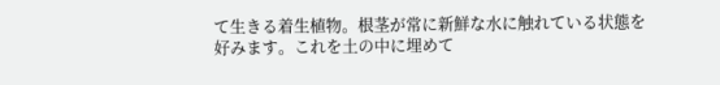て生きる着生植物。根茎が常に新鮮な水に触れている状態を好みます。これを土の中に埋めて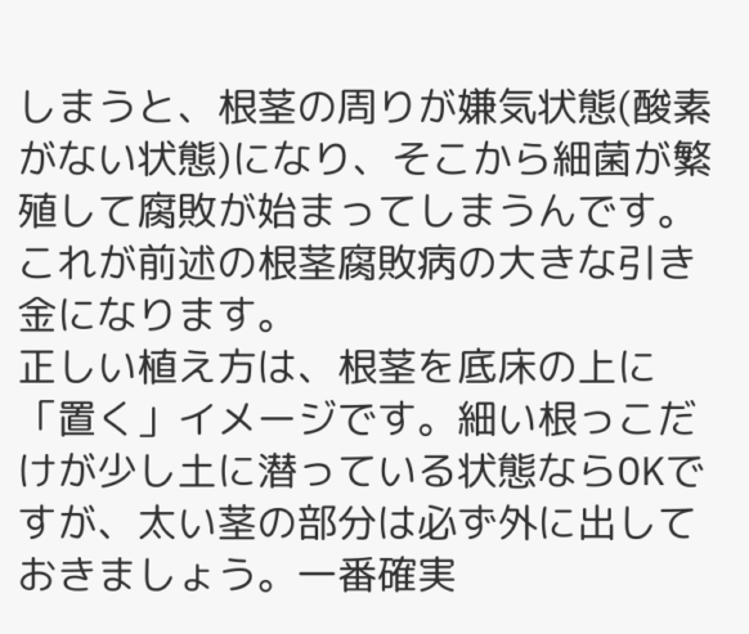しまうと、根茎の周りが嫌気状態(酸素がない状態)になり、そこから細菌が繁殖して腐敗が始まってしまうんです。これが前述の根茎腐敗病の大きな引き金になります。
正しい植え方は、根茎を底床の上に「置く」イメージです。細い根っこだけが少し土に潜っている状態ならOKですが、太い茎の部分は必ず外に出しておきましょう。一番確実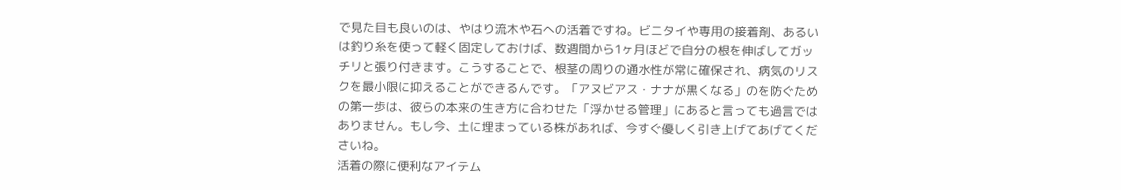で見た目も良いのは、やはり流木や石への活着ですね。ビニタイや専用の接着剤、あるいは釣り糸を使って軽く固定しておけば、数週間から1ヶ月ほどで自分の根を伸ばしてガッチリと張り付きます。こうすることで、根茎の周りの通水性が常に確保され、病気のリスクを最小限に抑えることができるんです。「アヌビアス・ナナが黒くなる」のを防ぐための第一歩は、彼らの本来の生き方に合わせた「浮かせる管理」にあると言っても過言ではありません。もし今、土に埋まっている株があれば、今すぐ優しく引き上げてあげてくださいね。
活着の際に便利なアイテム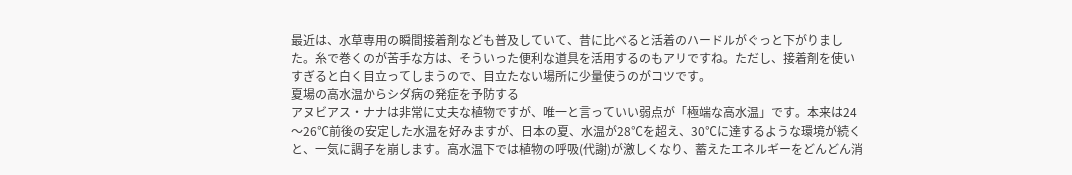最近は、水草専用の瞬間接着剤なども普及していて、昔に比べると活着のハードルがぐっと下がりました。糸で巻くのが苦手な方は、そういった便利な道具を活用するのもアリですね。ただし、接着剤を使いすぎると白く目立ってしまうので、目立たない場所に少量使うのがコツです。
夏場の高水温からシダ病の発症を予防する
アヌビアス・ナナは非常に丈夫な植物ですが、唯一と言っていい弱点が「極端な高水温」です。本来は24〜26℃前後の安定した水温を好みますが、日本の夏、水温が28℃を超え、30℃に達するような環境が続くと、一気に調子を崩します。高水温下では植物の呼吸(代謝)が激しくなり、蓄えたエネルギーをどんどん消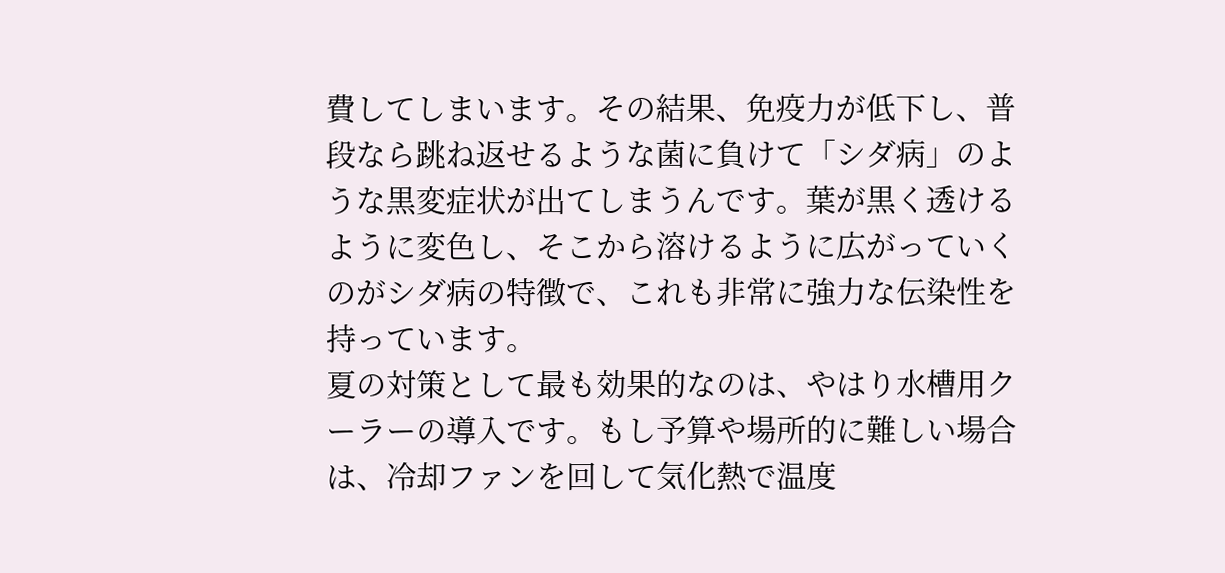費してしまいます。その結果、免疫力が低下し、普段なら跳ね返せるような菌に負けて「シダ病」のような黒変症状が出てしまうんです。葉が黒く透けるように変色し、そこから溶けるように広がっていくのがシダ病の特徴で、これも非常に強力な伝染性を持っています。
夏の対策として最も効果的なのは、やはり水槽用クーラーの導入です。もし予算や場所的に難しい場合は、冷却ファンを回して気化熱で温度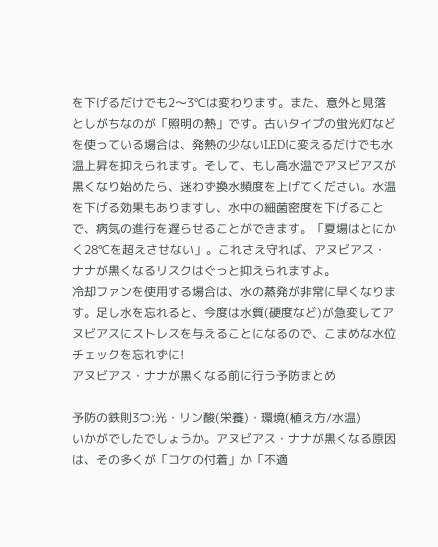を下げるだけでも2〜3℃は変わります。また、意外と見落としがちなのが「照明の熱」です。古いタイプの蛍光灯などを使っている場合は、発熱の少ないLEDに変えるだけでも水温上昇を抑えられます。そして、もし高水温でアヌビアスが黒くなり始めたら、迷わず換水頻度を上げてください。水温を下げる効果もありますし、水中の細菌密度を下げることで、病気の進行を遅らせることができます。「夏場はとにかく28℃を超えさせない」。これさえ守れば、アヌビアス・ナナが黒くなるリスクはぐっと抑えられますよ。
冷却ファンを使用する場合は、水の蒸発が非常に早くなります。足し水を忘れると、今度は水質(硬度など)が急変してアヌビアスにストレスを与えることになるので、こまめな水位チェックを忘れずに!
アヌビアス・ナナが黒くなる前に行う予防まとめ

予防の鉄則3つ:光・リン酸(栄養)・環境(植え方/水温)
いかがでしたでしょうか。アヌビアス・ナナが黒くなる原因は、その多くが「コケの付着」か「不適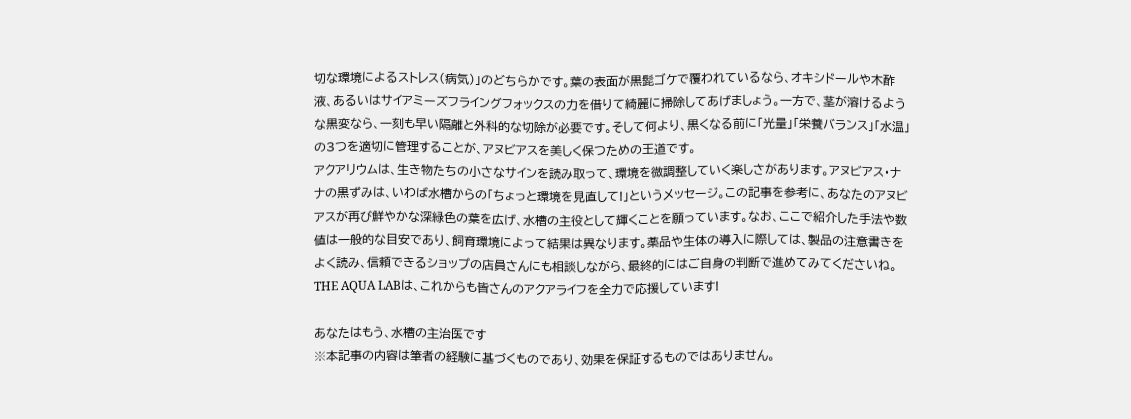切な環境によるストレス(病気)」のどちらかです。葉の表面が黒髭ゴケで覆われているなら、オキシドールや木酢液、あるいはサイアミーズフライングフォックスの力を借りて綺麗に掃除してあげましょう。一方で、茎が溶けるような黒変なら、一刻も早い隔離と外科的な切除が必要です。そして何より、黒くなる前に「光量」「栄養バランス」「水温」の3つを適切に管理することが、アヌビアスを美しく保つための王道です。
アクアリウムは、生き物たちの小さなサインを読み取って、環境を微調整していく楽しさがあります。アヌビアス・ナナの黒ずみは、いわば水槽からの「ちょっと環境を見直して!」というメッセージ。この記事を参考に、あなたのアヌビアスが再び鮮やかな深緑色の葉を広げ、水槽の主役として輝くことを願っています。なお、ここで紹介した手法や数値は一般的な目安であり、飼育環境によって結果は異なります。薬品や生体の導入に際しては、製品の注意書きをよく読み、信頼できるショップの店員さんにも相談しながら、最終的にはご自身の判断で進めてみてくださいね。THE AQUA LABは、これからも皆さんのアクアライフを全力で応援しています!

あなたはもう、水槽の主治医です
※本記事の内容は筆者の経験に基づくものであり、効果を保証するものではありません。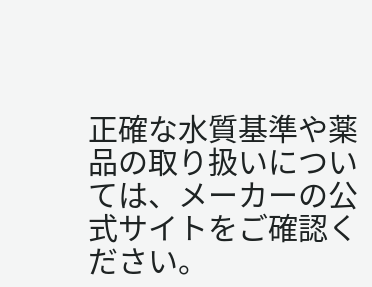正確な水質基準や薬品の取り扱いについては、メーカーの公式サイトをご確認ください。